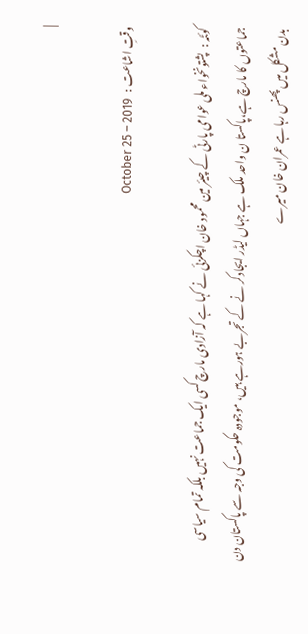|

وقتِ اشاعت :   October 25 – 2019

کوئٹہ :  پشتونخواء ملی عوامی پارٹی کے چیئر مین محمود خان اچکزئی نے کہا ہے کہ آزادی مارچ کسی ایک جماعت نہیں بلکہ تمام سیاسی جماعتوں کا مارچ ہے،پاکستا ن واحد ملک ہے جہاں لیڈر ایجادکر نے کے تجربے ہورہے ہیں، موجودہ حکومت کی وجہ سے پاکستان دن بدن مشکل میں پھنس رہا ہے عمران خان میرے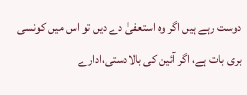دوست رہے ہیں اگر وہ استعفیٰ دے دیں تو اس میں کونسی بری بات ہے، اگر آئین کی بالادستی،ادارے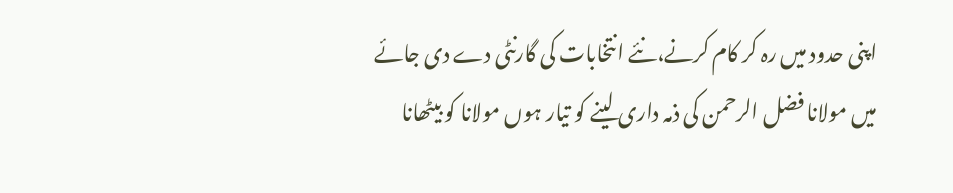اپنی حدود میں رہ کر کام کرنے،نئے انتخابات کی گارنٹی دے دی جائے میں مولانا فضل الرحمن کی ذمہ داری لینے کو تیار ہوں مولانا کو بیٹھانا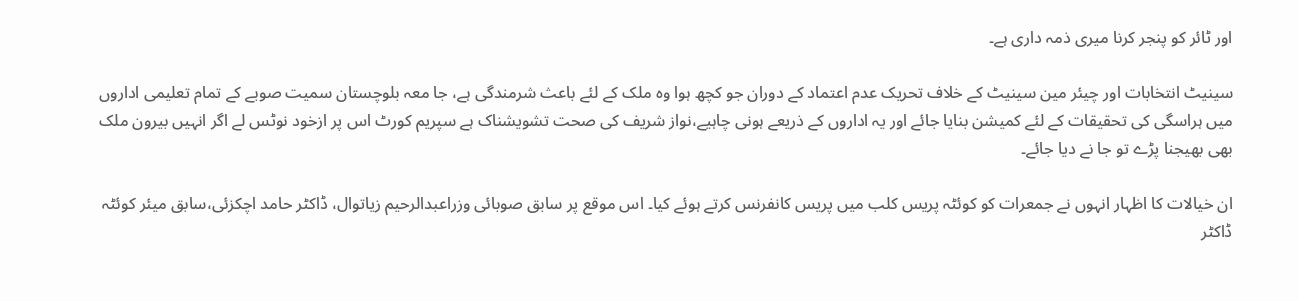اور ٹائر کو پنجر کرنا میری ذمہ داری ہے۔

سینیٹ انتخابات اور چیئر مین سینیٹ کے خلاف تحریک عدم اعتماد کے دوران جو کچھ ہوا وہ ملک کے لئے باعث شرمندگی ہے، جا معہ بلوچستان سمیت صوبے کے تمام تعلیمی اداروں میں ہراسگی کی تحقیقات کے لئے کمیشن بنایا جائے اور یہ اداروں کے ذریعے ہونی چاہیے،نواز شریف کی صحت تشویشناک ہے سپریم کورٹ اس پر ازخود نوٹس لے اگر انہیں بیرون ملک بھی بھیجنا پڑے تو جا نے دیا جائے۔

ان خیالات کا اظہار انہوں نے جمعرات کو کوئٹہ پریس کلب میں پریس کانفرنس کرتے ہوئے کیا۔ اس موقع پر سابق صوبائی وزراعبدالرحیم زیاتوال، ڈاکٹر حامد اچکزئی،سابق میئر کوئٹہ ڈاکٹر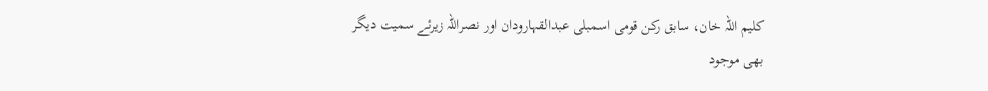کلیم اللہ خان، سابق رکن قومی اسمبلی عبدالقہارودان اور نصراللہ زیرئے سمیت دیگر بھی موجود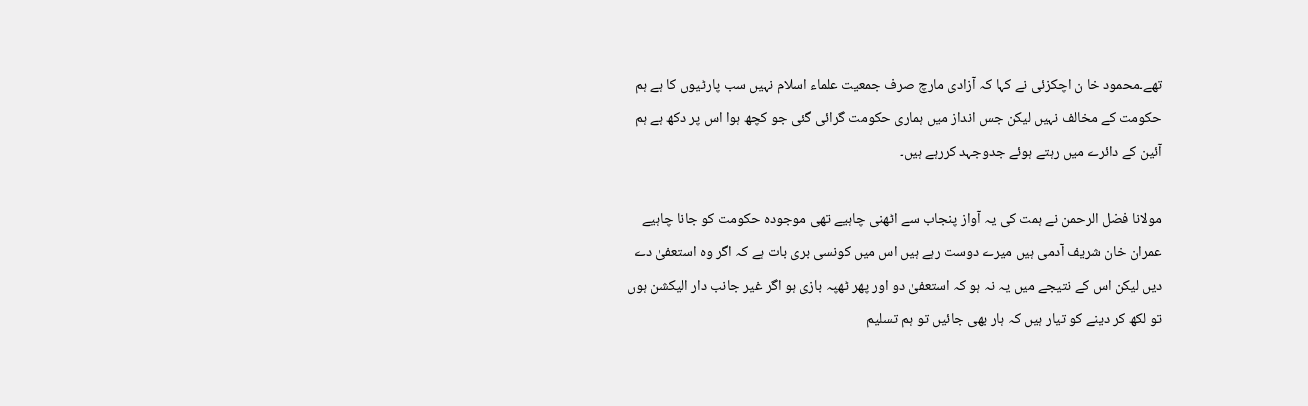تھے۔محمود خا ن اچکزئی نے کہا کہ آزادی مارچ صرف جمعیت علماء اسلام نہیں سب پارٹیوں کا ہے ہم حکومت کے مخالف نہیں لیکن جس انداز میں ہماری حکومت گرائی گئی جو کچھ ہوا اس پر دکھ ہے ہم آئین کے دائرے میں رہتے ہوئے جدوجہد کررہے ہیں۔

مولانا فضل الرحمن نے ہمت کی یہ آواز پنجاب سے اٹھنی چاہیے تھی موجودہ حکومت کو جانا چاہیے عمران خان شریف آدمی ہیں میرے دوست رہے ہیں اس میں کونسی بری بات ہے کہ اگر وہ استعفیٰ دے دیں لیکن اس کے نتیجے میں یہ نہ ہو کہ استعفیٰ دو اور پھر ٹھپہ بازی ہو اگر غیر جانب دار الیکشن ہوں تو لکھ کر دینے کو تیار ہیں کہ ہار بھی جائیں تو ہم تسلیم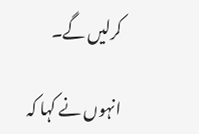کرلیں گے۔

انہوں نے کہا کہ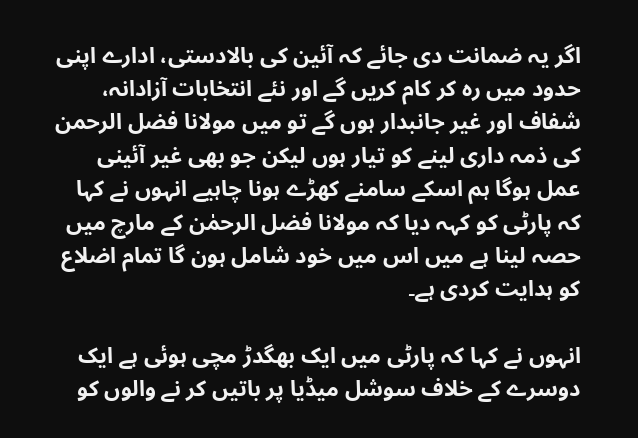اگر یہ ضمانت دی جائے کہ آئین کی بالادستی، ادارے اپنی حدود میں رہ کر کام کریں گے اور نئے انتخابات آزادانہ، شفاف اور غیر جانبدار ہوں گے تو میں مولانا فضل الرحمن کی ذمہ داری لینے کو تیار ہوں لیکن جو بھی غیر آئینی عمل ہوگا ہم اسکے سامنے کھڑے ہونا چاہیے انہوں نے کہا کہ پارٹی کو کہہ دیا کہ مولانا فضل الرحمٰن کے مارچ میں حصہ لینا ہے میں اس میں خود شامل ہون گا تمام اضلاع کو ہدایت کردی ہے۔

انہوں نے کہا کہ پارٹی میں ایک بھگدڑ مچی ہوئی ہے ایک دوسرے کے خلاف سوشل میڈیا پر باتیں کر نے والوں کو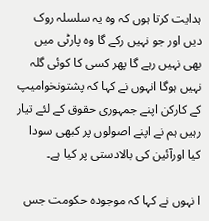ہدایت کرتا ہوں کہ وہ یہ سلسلہ روک دیں اور جو نہیں رکے گا وہ پارٹی میں بھی نہیں رہے گا پھر کسی کا کوئی گلہ نہیں ہوگا انہوں نے کہا کہ پشتونخوامیپ کے کارکن اپنے جمہوری حقوق کے لئے تیار رہیں ہم نے اپنے اصولوں پر کبھی سودا کیا اورآئین کی بالادستی پر کیا ہے۔

ا نہوں نے کہا کہ موجودہ حکومت جس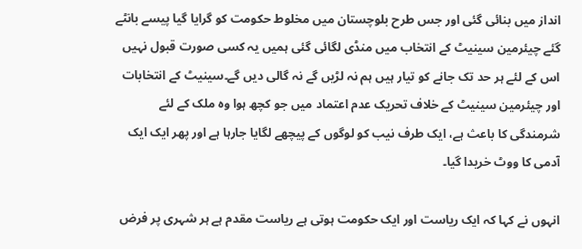انداز میں بنائی گئی اور جس طرح بلوچستان میں مخلوط حکومت کو گرایا گیا پیسے بانٹے گئے چیئرمین سینیٹ کے انتخاب میں منڈی لگائی گئی ہمیں یہ کسی صورت قبول نہیں اس کے لئے ہر حد تک جانے کو تیار ہیں ہم نہ لڑیں گے نہ گالی دیں گے۔سینیٹ کے انتخابات اور چیئرمین سینیٹ کے خلاف تحریک عدم اعتماد میں جو کچھ ہوا وہ ملک کے لئے شرمندگی کا باعث ہے، ایک طرف نیب کو لوگوں کے پیچھے لگایا جارہا ہے اور پھر ایک ایک آدمی کا ووٹ خریدا گیا۔

انہوں نے کہا کہ ایک ریاست اور ایک حکومت ہوتی ہے ریاست مقدم ہے ہر شہری پر فرض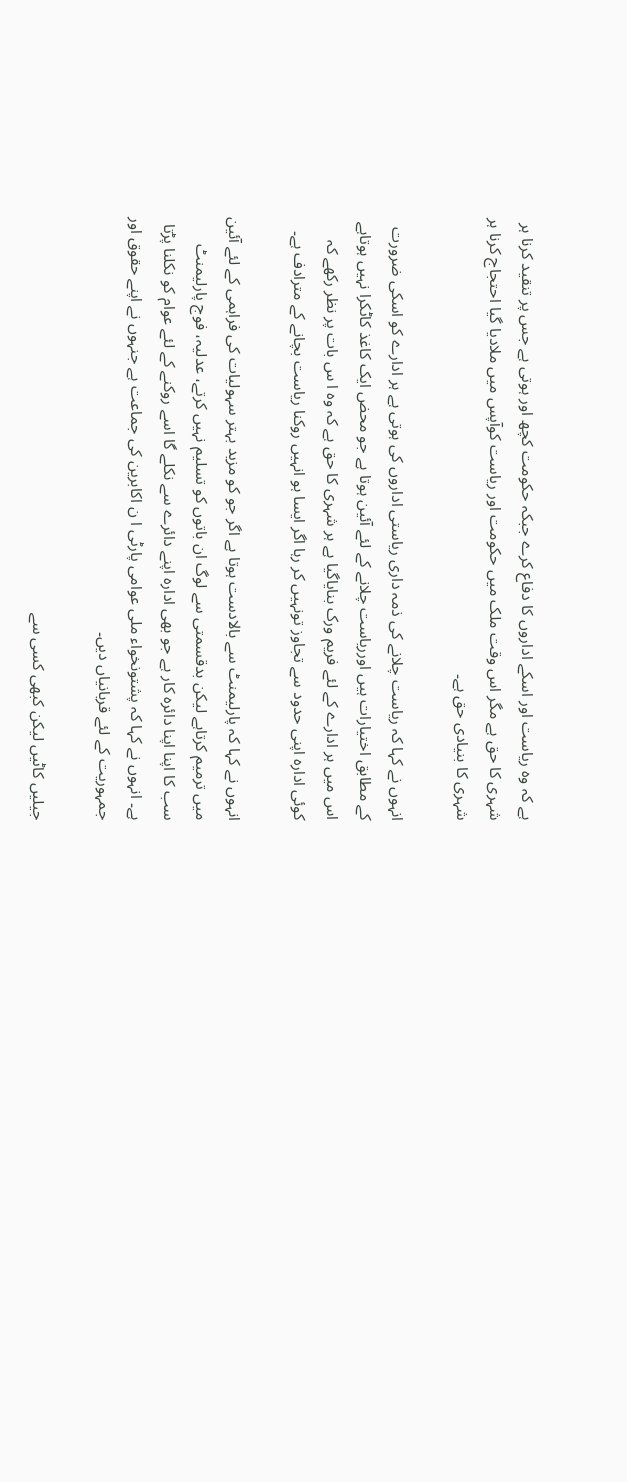ہے کہ وہ ریاست اور اسکے اداروں کا دفاع کرے جبکہ حکومت کچھ اور ہوتی ہے جس پر تنقید کرنا ہر شہری کا حق ہے مگر اس وقت ملک میں حکومت اور ریاست کوآپس میں ملادیا گیا احتجاج کرنا ہر شہری کا بنیادی حق ہے۔

انہوں نے کہا کہ ریاست چلانے کی ذمہ داری ریاستی اداروں کی ہوتی ہے ہر ادارے کو اسکی ضرورت کے مطابق اختیارات ہیں اورریاست چلانے کے لئے آئین ہوتا ہے جو محض ایک کاغذ کاٹکرا نہیں ہوتاہے اس میں ہر ادارے کے لئے فریم ورک بنایاگیا ہے ہر شہری کا حق ہے کہ وہ ا س بات پر نظر رکھے کہ کوئی ادارہ اپنی حدود سے تجاوز تونہیں کر رہا اگر ایسا ہو انہیں روکنا ریاست بچانے کے مترادف ہے۔

انہوں نے کہا کہ پارلیمنٹ سے بالادست ہوتا ہے اگر جو کو مزید بہتر سہولیات کی فراہمی کے لئے آئین میں ترمیم کرتاہے لیکن بدقسمتی سے لوگ ان باتوں کو تسلیم نہیں کرتے، عدلیہ، فوج پارلیمنٹ سب کا اپنا اپنا دائرہ کار ہے جو بھی ادارہ اپنے دائرے سے نکلے گا اسے روکنے کے لئے عوام کو نکلنا پڑتا ہے۔ انہوں نے کہا کہ پشتونخواء ملی عوامی پارٹی ا ن اکابرین کی جماعت ہے جنہوں نے اپنے حقوق اور جمہوریت کے لئے قربانیاں دیں۔

جیلیں کاٹیں لیکن کبھی کسی سے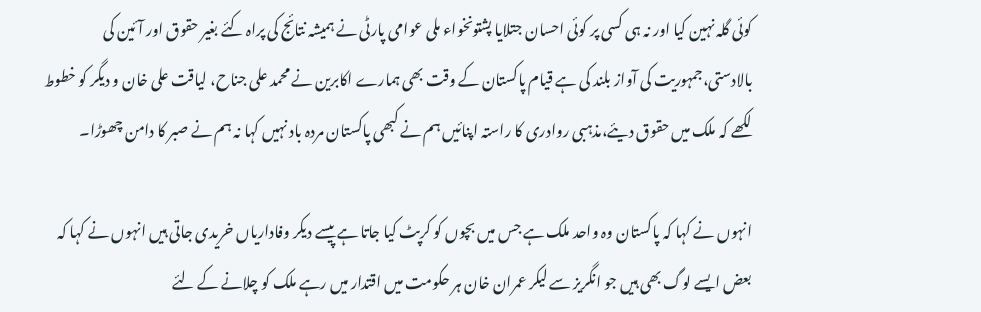کوئی گلہ نہین کیا اور نہ ہی کسی پر کوئی احسان جتلایا پشتونخواء ملی عوامی پارٹی نے ہمیشہ نتائج کی پراہ کئے بغیر حقوق اور آئین کی بالادستی،جمہوریت کی آواز بلند کی ہے قیام پاکستان کے وقت بھی ہمارے اکابرین نے محمد علی جناح، لیاقت علی خان و دیگر کو خطوط لکھے کہ ملک میں حقوق دیئے،مذہبی روادری کا راستہ اپنائیں ہم نے کبھی پاکستان مردہ باد نہیں کہا نہ ہم نے صبر کا دامن چھوڑا۔

انہوں نے کہا کہ پاکستان وہ واحد ملک ہے جس میں بچوں کو کرپٹ کیا جاتا ہے پیسے دیکر وفاداریاں خریدی جاتی ہیں انہوں نے کہا کہ بعض ایسے لوگ بھی ہیں جو انگریز سے لیکر عمران خان ہر حکومت میں اقتدار میں رہے ملک کو چلانے کے لئے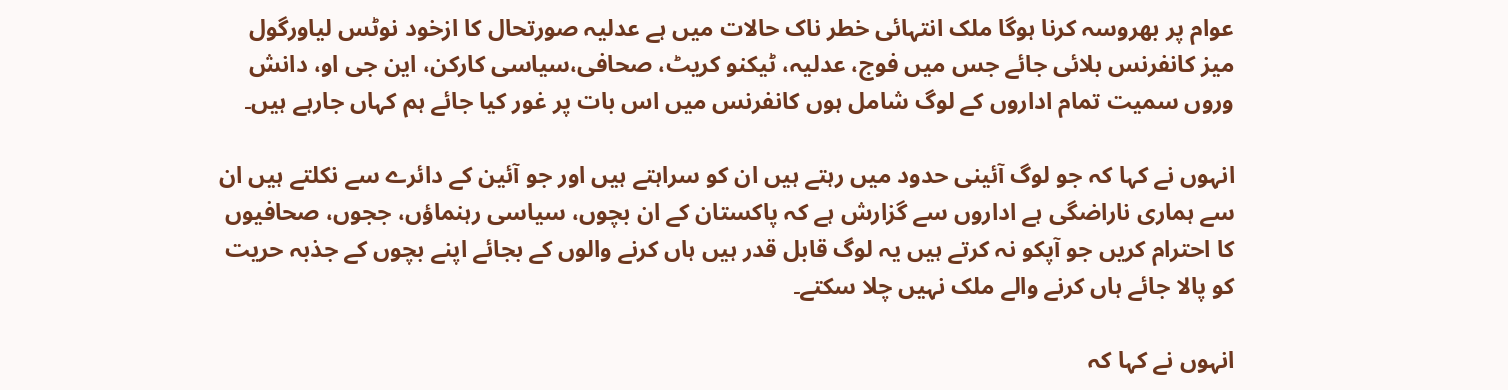عوام پر بھروسہ کرنا ہوگا ملک انتہائی خطر ناک حالات میں ہے عدلیہ صورتحال کا ازخود نوٹس لیاورگول میز کانفرنس بلائی جائے جس میں فوج، عدلیہ، ٹیکنو کریٹ، صحافی،سیاسی کارکن، این جی او، دانش وروں سمیت تمام اداروں کے لوگ شامل ہوں کانفرنس میں اس بات پر غور کیا جائے ہم کہاں جارہے ہیں۔

انہوں نے کہا کہ جو لوگ آئینی حدود میں رہتے ہیں ان کو سراہتے ہیں اور جو آئین کے دائرے سے نکلتے ہیں ان سے ہماری ناراضگی ہے اداروں سے گزارش ہے کہ پاکستان کے ان بچوں، سیاسی رہنماؤں، ججوں، صحافیوں کا احترام کریں جو آپکو نہ کرتے ہیں یہ لوگ قابل قدر ہیں ہاں کرنے والوں کے بجائے اپنے بچوں کے جذبہ حریت کو پالا جائے ہاں کرنے والے ملک نہیں چلا سکتے۔

انہوں نے کہا کہ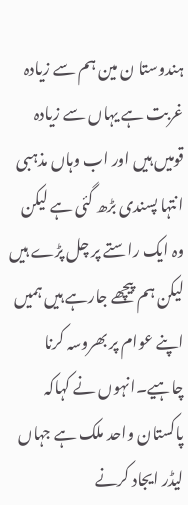ہندوستا ن مین ہم سے زیادہ غربت ہے یہاں سے زیادہ قومیں ہیں اور اب وہاں مذہبی انتہا پسندی بڑھ گئی ہے لیکن وہ ایک راستے پر چل پڑے ہیں لیکن ہم پیچھے جارہے ہیں ہمیں اپنے عوام پر بھروسہ کرنا چاہیے۔انہوں نے کہاکہ پاکستان واحد ملک ہے جہاں لیڈر ایجاد کرنے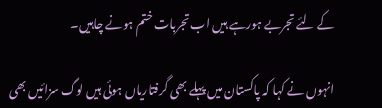کے لئے تجربے ہورہے ہیں اب تجربات ختم ہونے چاہیں۔

انہوں نے کہا کہ پاکستان میں پہلے بھی گرفتاریاں ہوئی ہیں لوگ سزائیں بھی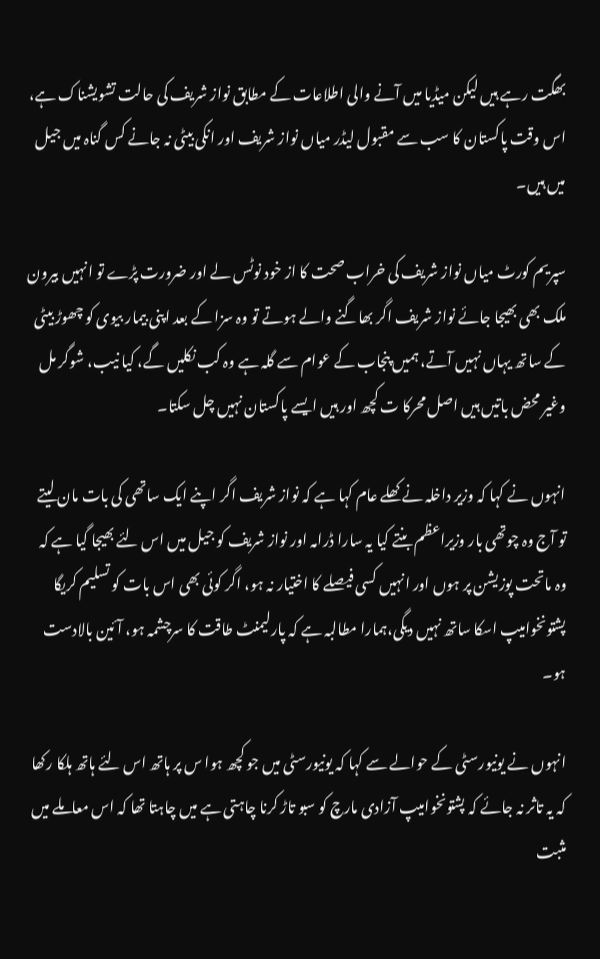بھگت رہے ہیں لیکن میڈیا میں آنے والی اطلاعات کے مطابق نواز شریف کی حالت تشویشناک ہے، اس وقت پاکستان کا سب سے مقبول لیڈر میاں نواز شریف اور انکی بیٹی نہ جانے کس گناہ میں جیل میں ہیں۔

سپریم کورٹ میاں نواز شریف کی خراب صحت کا از خود نوٹس لے اور ضرورت پڑے تو انہیں بیرون ملک بھی بھیجا جائے نواز شریف اگر بھاگنے والے ہوتے تو وہ سزا کے بعد اپنی بیمار بیوی کو چھوڑ بیٹی کے ساتھ یہاں نہیں آتے، ہمیں پنجاب کے عوام سے گلہ ہے وہ کب نکلیں گے، کیا نیب، شوگر مل وغیر محض باتیں ہیں اصل محرکا ت کچھ اور ہیں ایسے پاکستان نہیں چل سکتا۔

انہوں نے کہا کہ وزیر داخلہ نے کھلے عام کہا ہے کہ نواز شریف اگر اپنے ایک ساتھی کی بات مان لیتے تو آج وہ چوتھی بار وزیراعظم بنتے کیا یہ سارا ڈرامہ اور نواز شریف کو جیل میں اس لئے بھیجا گیا ہے کہ وہ ماتحت پوزیشن پر ہوں اور انہیں کسی فیصلے کا اختیار نہ ہو، اگر کوئی بھی اس بات کو تسلیم کریگا پشتونخوامیپ اسکا ساتھ نہیں دیگی،ہمارا مطالبہ ہے کہ پارلیمنٹ طاقت کا سرچشمہ ہو، آئین بالادست ہو۔

انہوں نے یونیورسٹی کے حوالے سے کہا کہ یونیورسٹی میں جو کچھ ہوا س پر ہاتھ اس لئے ہاتھ ہلکا رکھا کہ یہ تاثر نہ جائے کہ پشتونخوامیپ آزادی مارچ کو سبو تاڑ کرنا چاہتی ہے میں چاہتا تھا کہ اس معاملے میں مثبت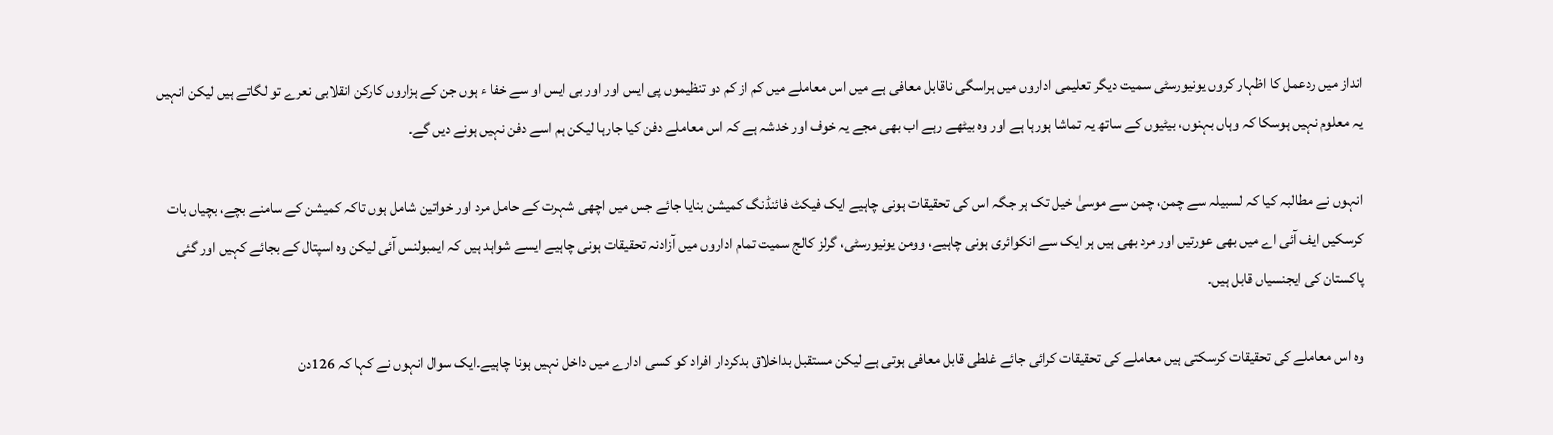انداز میں ردعمل کا اظہار کروں یونیورسٹی سمیت دیگر تعلیمی اداروں میں ہراسگی ناقابل معافی ہے میں اس معاملے میں کم از کم دو تنظیموں پی ایس اور اور بی ایس او سے خفا ء ہوں جن کے ہزاروں کارکن انقلابی نعرے تو لگاتے ہیں لیکن انہیں یہ معلوم نہیں ہوسکا کہ وہاں بہنوں، بیٹیوں کے ساتھ یہ تماشا ہورہا ہے اور وہ بیٹھے رہے اب بھی مجے یہ خوف اور خدشہ ہے کہ اس معاملے دفن کیا جارہا لیکن ہم اسے دفن نہیں ہونے دیں گے۔

انہوں نے مطالبہ کیا کہ لسبیلہ سے چمن، چمن سے موسیٰ خیل تک ہر جگہ اس کی تحقیقات ہونی چاہیے ایک فیکٹ فائنڈنگ کمیشن بنایا جائے جس میں اچھی شہرت کے حامل مرد اور خواتین شامل ہوں تاکہ کمیشن کے سامنے بچے، بچیاں بات کرسکیں ایف آئی اے میں بھی عورتیں اور مرد بھی ہیں ہر ایک سے انکوائری ہونی چاہیے، وومن یونیورسٹی، گرلز کالج سمیت تمام اداروں میں آزادنہ تحقیقات ہونی چاہیے ایسے شواہد ہیں کہ ایمبولنس آئی لیکن وہ اسپتال کے بجائے کہیں اور گئی پاکستان کی ایجنسیاں قابل ہیں۔

وہ اس معاملے کی تحقیقات کرسکتی ہیں معاملے کی تحقیقات کرائی جائے غلطی قابل معافی ہوتی ہے لیکن مستقبل بداخلاق بدکردار افراد کو کسی ادارے میں داخل نہیں ہونا چاہیے۔ایک سوال انہوں نے کہا کہ 126دن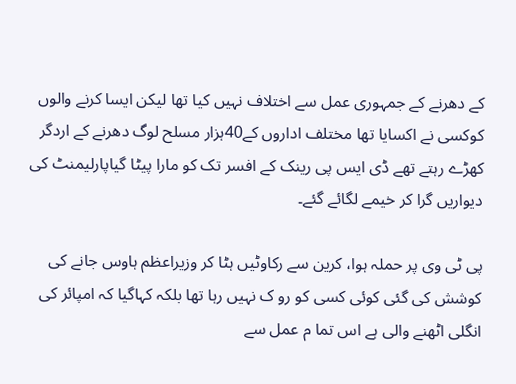کے دھرنے کے جمہوری عمل سے اختلاف نہیں کیا تھا لیکن ایسا کرنے والوں کوکسی نے اکسایا تھا مختلف اداروں کے40ہزار مسلح لوگ دھرنے کے اردگر کھڑے رہتے تھے ڈی ایس پی رینک کے افسر تک کو مارا پیٹا گیاپارلیمنٹ کی دیواریں گرا کر خیمے لگائے گئے۔

پی ٹی وی پر حملہ ہوا، کرین سے رکاوٹیں ہٹا کر وزیراعظم ہاوس جانے کی کوشش کی گئی کوئی کسی کو رو ک نہیں رہا تھا بلکہ کہاگیا کہ امپائر کی انگلی اٹھنے والی ہے اس تما م عمل سے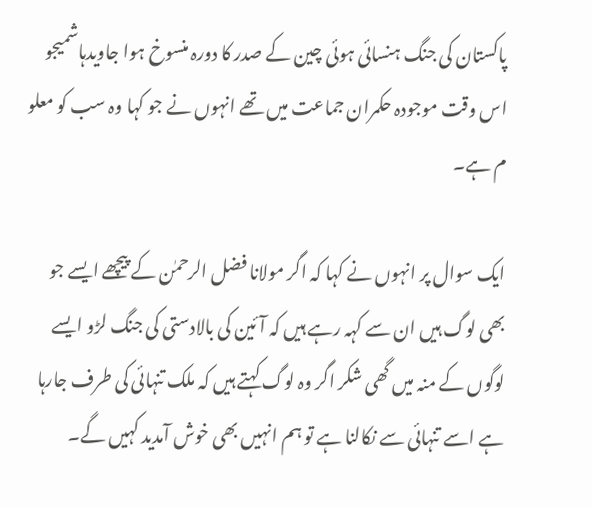پاکستان کی جنگ ہنسائی ہوئی چین کے صدر کا دورہ منسوخ ہوا جاویدہاشمیجو اس وقت موجودہ حکمران جماعت میں تھے انہوں نے جو کہا وہ سب کو معلو م ہے۔

ایک سوال پر انہوں نے کہا کہ اگر مولانا فضل الرحمٰن کے پیچھے ایسے جو بھی لوگ ہیں ان سے کہہ رہے ہیں کہ آئین کی بالادستی کی جنگ لڑو ایسے لوگوں کے منہ میں گھی شکر اگر وہ لوگ کہتے ہیں کہ ملک تنہائی کی طرف جارہا ہے اسے تنہائی سے نکالنا ہے تو ہم انہیں بھی خوش آمدید کہیں گے۔